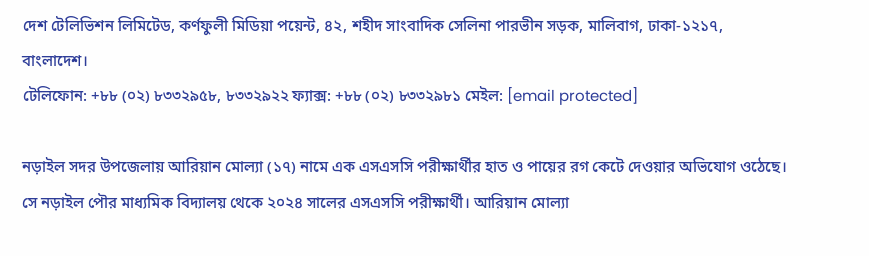দেশ টেলিভিশন লিমিটেড, কর্ণফুলী মিডিয়া পয়েন্ট, ৪২, শহীদ সাংবাদিক সেলিনা পারভীন সড়ক, মালিবাগ, ঢাকা-১২১৭, বাংলাদেশ।
টেলিফোন: +৮৮ (০২) ৮৩৩২৯৫৮, ৮৩৩২৯২২ ফ্যাক্স: +৮৮ (০২) ৮৩৩২৯৮১ মেইল: [email protected]

নড়াইল সদর উপজেলায় আরিয়ান মোল্যা (১৭) নামে এক এসএসসি পরীক্ষার্থীর হাত ও পায়ের রগ কেটে দেওয়ার অভিযোগ ওঠেছে। সে নড়াইল পৌর মাধ্যমিক বিদ্যালয় থেকে ২০২৪ সালের এসএসসি পরীক্ষার্থী। আরিয়ান মোল্যা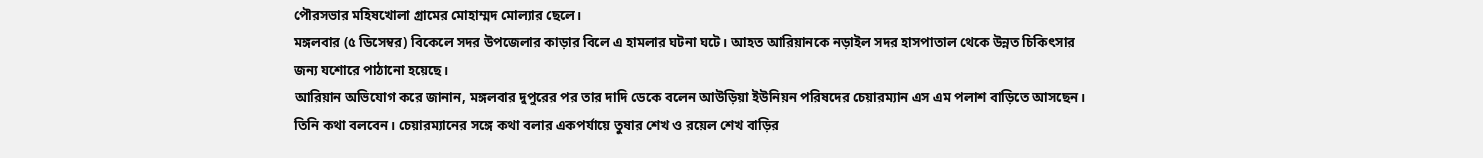পৌরসভার মহিষখোলা গ্রামের মোহাম্মদ মোল্যার ছেলে।
মঙ্গলবার (৫ ডিসেম্বর) বিকেলে সদর উপজেলার কাড়ার বিলে এ হামলার ঘটনা ঘটে। আহত আরিয়ানকে নড়াইল সদর হাসপাতাল থেকে উন্নত চিকিৎসার জন্য যশোরে পাঠানো হয়েছে।
আরিয়ান অভিযোগ করে জানান, মঙ্গলবার দুপুরের পর তার দাদি ডেকে বলেন আউড়িয়া ইউনিয়ন পরিষদের চেয়ারম্যান এস এম পলাশ বাড়িতে আসছেন। তিনি কথা বলবেন। চেয়ারম্যানের সঙ্গে কথা বলার একপর্যায়ে তুষার শেখ ও রয়েল শেখ বাড়ির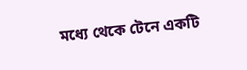মধ্যে থেকে টেনে একটি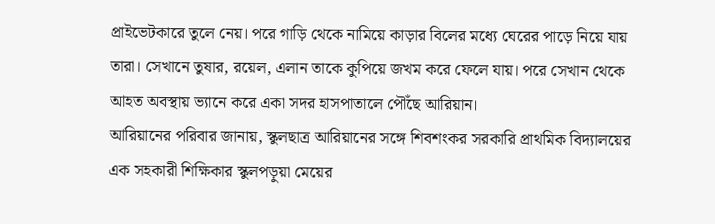প্রাইভেটকারে তুলে নেয়। পরে গাড়ি থেকে নামিয়ে কাড়ার বিলের মধ্যে ঘেরের পাড়ে নিয়ে যায় তারা। সেখানে তুষার, রয়েল, এলান তাকে কুপিয়ে জখম করে ফেলে যায়। পরে সেখান থেকে আহত অবস্থায় ভ্যানে করে একা সদর হাসপাতালে পৌঁছে আরিয়ান।
আরিয়ানের পরিবার জানায়, স্কুলছাত্র আরিয়ানের সঙ্গে শিবশংকর সরকারি প্রাথমিক বিদ্যালয়ের এক সহকারী শিক্ষিকার স্কুলপড়ুয়া মেয়ের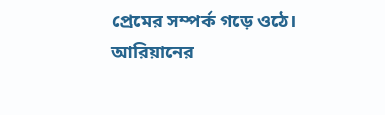প্রেমের সম্পর্ক গড়ে ওঠে। আরিয়ানের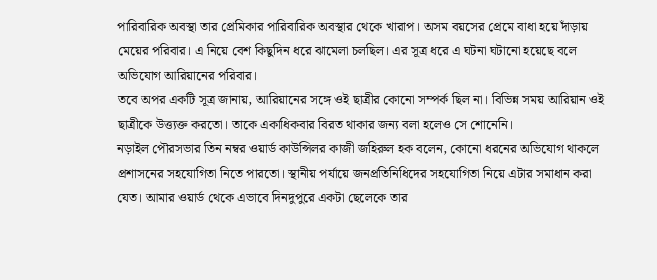পারিবারিক অবস্থা তার প্রেমিকার পারিবারিক অবস্থার থেকে খারাপ। অসম বয়সের প্রেমে বাধা হয়ে দাঁড়ায় মেয়ের পরিবার। এ নিয়ে বেশ কিছুদিন ধরে ঝামেলা চলছিল। এর সূত্র ধরে এ ঘটনা ঘটানো হয়েছে বলে অভিযোগ আরিয়ানের পরিবার।
তবে অপর একটি সূত্র জানায়, আরিয়ানের সঙ্গে ওই ছাত্রীর কোনো সম্পর্ক ছিল না। বিভিন্ন সময় আরিয়ান ওই ছাত্রীকে উত্ত্যক্ত করতো। তাকে একাধিকবার বিরত থাকার জন্য বলা হলেও সে শোনেনি।
নড়াইল পৌরসভার তিন নম্বর ওয়ার্ড কাউন্সিলর কাজী জহিরুল হক বলেন, কোনো ধরনের অভিযোগ থাকলে প্রশাসনের সহযোগিতা নিতে পারতো। স্থানীয় পর্যায়ে জনপ্রতিনিধিদের সহযোগিতা নিয়ে এটার সমাধান করা যেত। আমার ওয়ার্ড থেকে এভাবে দিনদুপুরে একটা ছেলেকে তার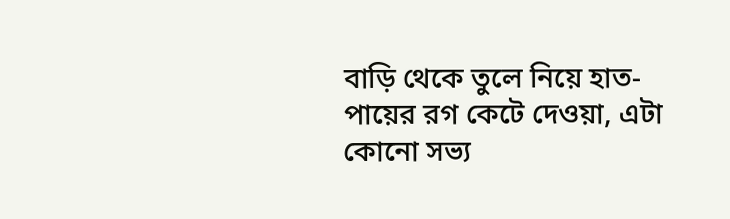বাড়ি থেকে তুলে নিয়ে হাত-পায়ের রগ কেটে দেওয়া, এটা কোনো সভ্য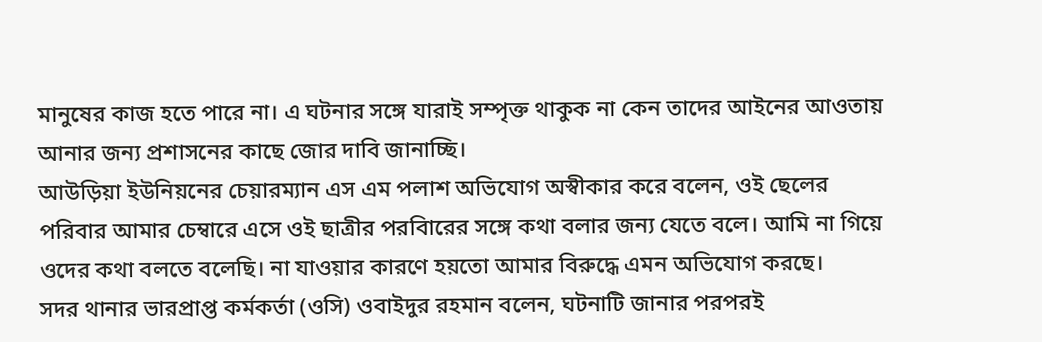মানুষের কাজ হতে পারে না। এ ঘটনার সঙ্গে যারাই সম্পৃক্ত থাকুক না কেন তাদের আইনের আওতায় আনার জন্য প্রশাসনের কাছে জোর দাবি জানাচ্ছি।
আউড়িয়া ইউনিয়নের চেয়ারম্যান এস এম পলাশ অভিযোগ অস্বীকার করে বলেন, ওই ছেলের পরিবার আমার চেম্বারে এসে ওই ছাত্রীর পরবিারের সঙ্গে কথা বলার জন্য যেতে বলে। আমি না গিয়ে ওদের কথা বলতে বলেছি। না যাওয়ার কারণে হয়তো আমার বিরুদ্ধে এমন অভিযোগ করছে।
সদর থানার ভারপ্রাপ্ত কর্মকর্তা (ওসি) ওবাইদুর রহমান বলেন, ঘটনাটি জানার পরপরই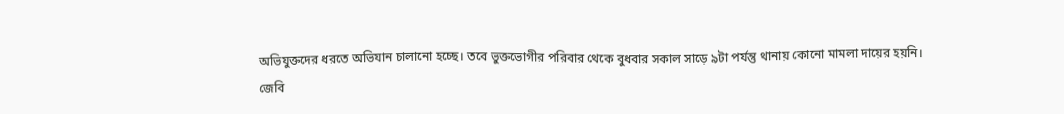অভিযুক্তদের ধরতে অভিযান চালানো হচ্ছে। তবে ভুক্তভোগীর পরিবার থেকে বুধবার সকাল সাড়ে ৯টা পর্যন্তু থানায় কোনো মামলা দায়ের হয়নি।
জেবি